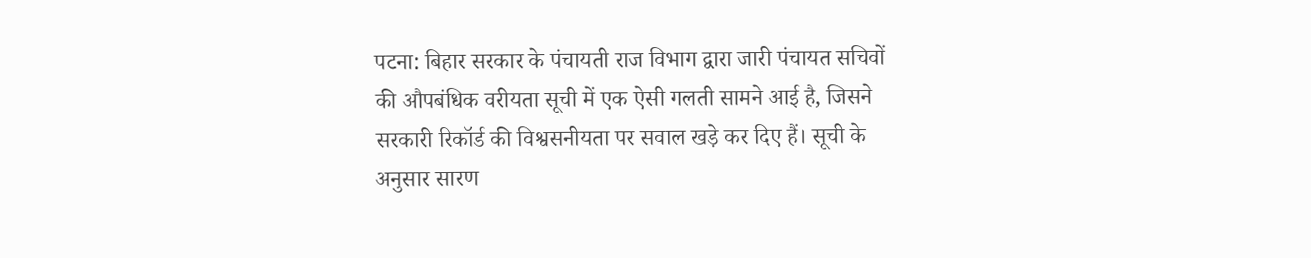पटना: बिहार सरकार के पंचायती राज विभाग द्वारा जारी पंचायत सचिवों की औपबंधिक वरीयता सूची में एक ऐसी गलती सामने आई है, जिसने सरकारी रिकॉर्ड की विश्वसनीयता पर सवाल खड़े कर दिए हैं। सूची के अनुसार सारण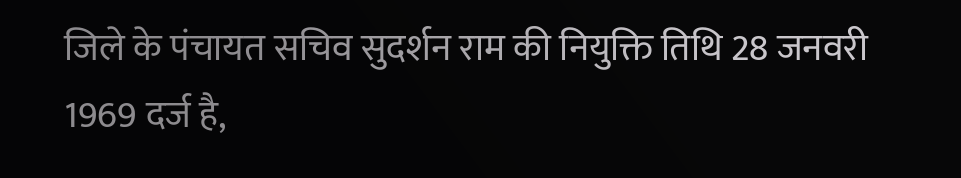जिले के पंचायत सचिव सुदर्शन राम की नियुक्ति तिथि 28 जनवरी 1969 दर्ज है,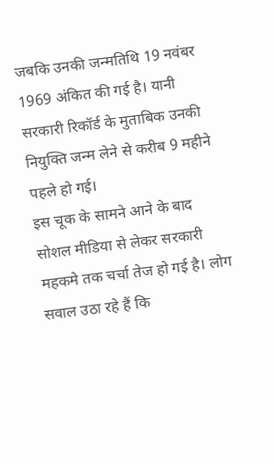जबकि उनकी जन्मतिथि 19 नवंबर 1969 अंकित की गई है। यानी सरकारी रिकॉर्ड के मुताबिक उनकी नियुक्ति जन्म लेने से करीब 9 महीने पहले हो गई।
इस चूक के सामने आने के बाद सोशल मीडिया से लेकर सरकारी महकमे तक चर्चा तेज हो गई है। लोग सवाल उठा रहे हैं कि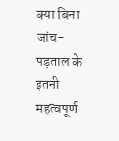क्या बिना जांच-पड़ताल के इतनी महत्वपूर्ण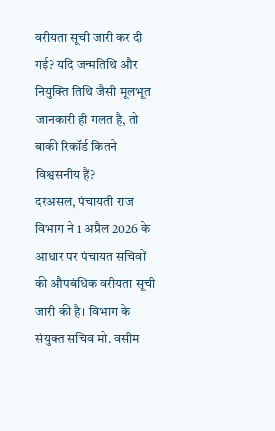वरीयता सूची जारी कर दी गई? यदि जन्मतिथि और नियुक्ति तिथि जैसी मूलभूत जानकारी ही गलत है, तो बाकी रिकॉर्ड कितने विश्वसनीय हैं?
दरअसल, पंचायती राज विभाग ने 1 अप्रैल 2026 के आधार पर पंचायत सचिवों की औपबंधिक वरीयता सूची जारी की है। विभाग के संयुक्त सचिव मो. वसीम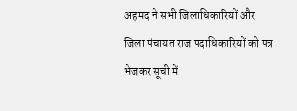अहमद ने सभी जिलाधिकारियों और जिला पंचायत राज पदाधिकारियों को पत्र भेजकर सूची में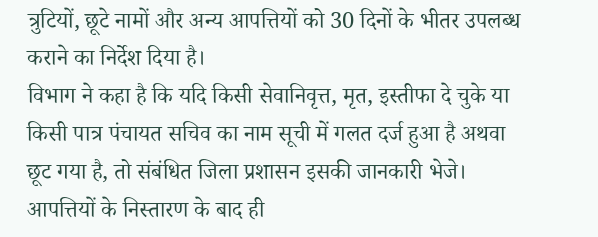त्रुटियों, छूटे नामों और अन्य आपत्तियों को 30 दिनों के भीतर उपलब्ध कराने का निर्देश दिया है।
विभाग ने कहा है कि यदि किसी सेवानिवृत्त, मृत, इस्तीफा दे चुके या किसी पात्र पंचायत सचिव का नाम सूची में गलत दर्ज हुआ है अथवा छूट गया है, तो संबंधित जिला प्रशासन इसकी जानकारी भेजे। आपत्तियों के निस्तारण के बाद ही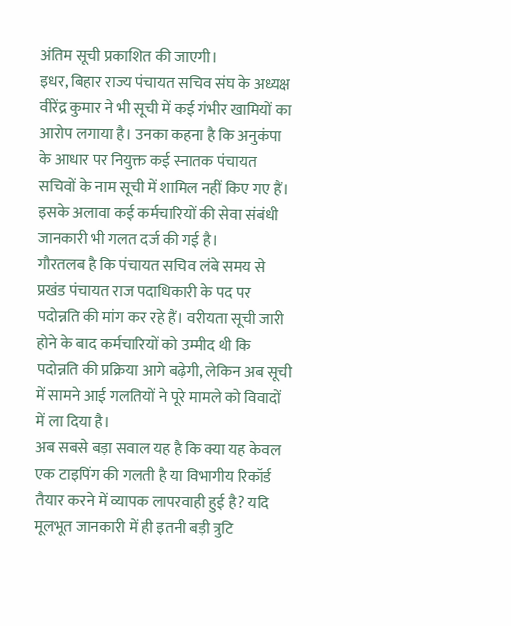अंतिम सूची प्रकाशित की जाएगी।
इधर, बिहार राज्य पंचायत सचिव संघ के अध्यक्ष वीरेंद्र कुमार ने भी सूची में कई गंभीर खामियों का आरोप लगाया है। उनका कहना है कि अनुकंपा के आधार पर नियुक्त कई स्नातक पंचायत सचिवों के नाम सूची में शामिल नहीं किए गए हैं। इसके अलावा कई कर्मचारियों की सेवा संबंधी जानकारी भी गलत दर्ज की गई है।
गौरतलब है कि पंचायत सचिव लंबे समय से प्रखंड पंचायत राज पदाधिकारी के पद पर पदोन्नति की मांग कर रहे हैं। वरीयता सूची जारी होने के बाद कर्मचारियों को उम्मीद थी कि पदोन्नति की प्रक्रिया आगे बढ़ेगी, लेकिन अब सूची में सामने आई गलतियों ने पूरे मामले को विवादों में ला दिया है।
अब सबसे बड़ा सवाल यह है कि क्या यह केवल एक टाइपिंग की गलती है या विभागीय रिकॉर्ड तैयार करने में व्यापक लापरवाही हुई है? यदि मूलभूत जानकारी में ही इतनी बड़ी त्रुटि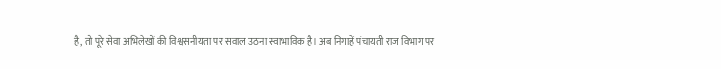है, तो पूरे सेवा अभिलेखों की विश्वसनीयता पर सवाल उठना स्वाभाविक है। अब निगाहें पंचायती राज विभाग पर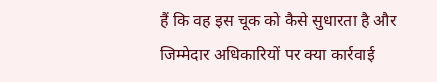हैं कि वह इस चूक को कैसे सुधारता है और जिम्मेदार अधिकारियों पर क्या कार्रवाई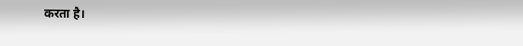करता है।